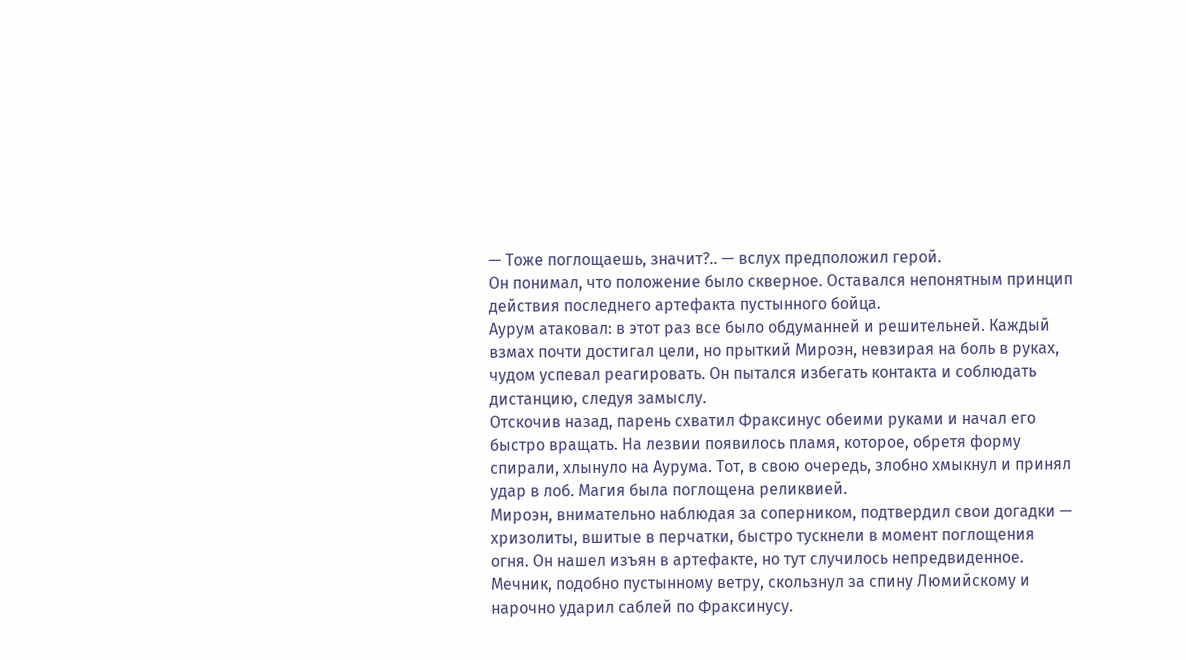— Тоже поглощаешь, значит?.. — вслух предположил герой.
Он понимал, что положение было скверное. Оставался непонятным принцип действия последнего артефакта пустынного бойца.
Аурум атаковал: в этот раз все было обдуманней и решительней. Каждый взмах почти достигал цели, но прыткий Мироэн, невзирая на боль в руках, чудом успевал реагировать. Он пытался избегать контакта и соблюдать дистанцию, следуя замыслу.
Отскочив назад, парень схватил Фраксинус обеими руками и начал его быстро вращать. На лезвии появилось пламя, которое, обретя форму спирали, хлынуло на Аурума. Тот, в свою очередь, злобно хмыкнул и принял удар в лоб. Магия была поглощена реликвией.
Мироэн, внимательно наблюдая за соперником, подтвердил свои догадки — хризолиты, вшитые в перчатки, быстро тускнели в момент поглощения огня. Он нашел изъян в артефакте, но тут случилось непредвиденное.
Мечник, подобно пустынному ветру, скользнул за спину Люмийскому и нарочно ударил саблей по Фраксинусу.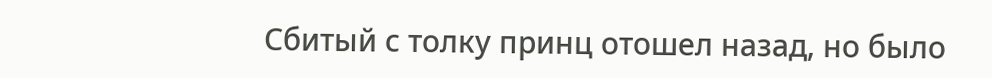Сбитый с толку принц отошел назад, но было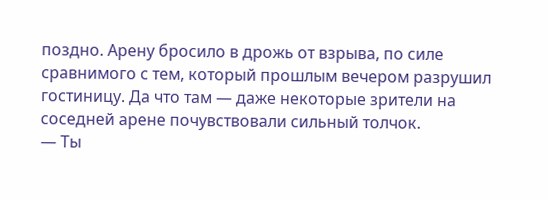поздно. Арену бросило в дрожь от взрыва, по силе сравнимого с тем, который прошлым вечером разрушил гостиницу. Да что там — даже некоторые зрители на соседней арене почувствовали сильный толчок.
— Ты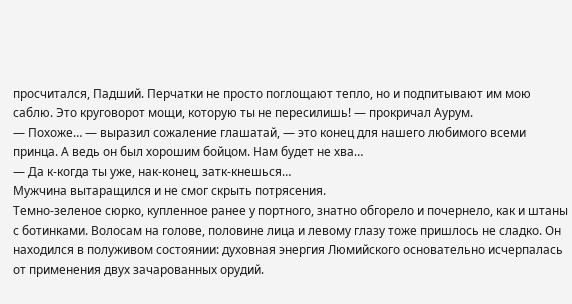просчитался, Падший. Перчатки не просто поглощают тепло, но и подпитывают им мою саблю. Это круговорот мощи, которую ты не пересилишь! — прокричал Аурум.
— Похоже… — выразил сожаление глашатай, — это конец для нашего любимого всеми принца. А ведь он был хорошим бойцом. Нам будет не хва…
— Да к-когда ты уже, нак-конец, затк-кнешься…
Мужчина вытаращился и не смог скрыть потрясения.
Темно-зеленое сюрко, купленное ранее у портного, знатно обгорело и почернело, как и штаны с ботинками. Волосам на голове, половине лица и левому глазу тоже пришлось не сладко. Он находился в полуживом состоянии: духовная энергия Люмийского основательно исчерпалась от применения двух зачарованных орудий.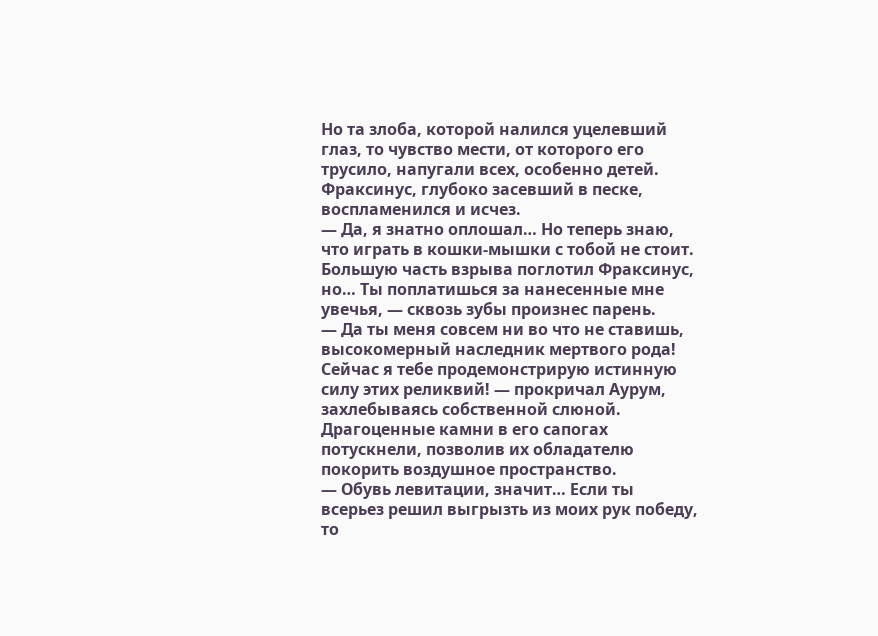Но та злоба, которой налился уцелевший глаз, то чувство мести, от которого его трусило, напугали всех, особенно детей. Фраксинус, глубоко засевший в песке, воспламенился и исчез.
— Да, я знатно оплошал… Но теперь знаю, что играть в кошки-мышки с тобой не стоит. Большую часть взрыва поглотил Фраксинус, но… Ты поплатишься за нанесенные мне увечья, — сквозь зубы произнес парень.
— Да ты меня совсем ни во что не ставишь, высокомерный наследник мертвого рода! Сейчас я тебе продемонстрирую истинную силу этих реликвий! — прокричал Аурум, захлебываясь собственной слюной.
Драгоценные камни в его сапогах потускнели, позволив их обладателю покорить воздушное пространство.
— Обувь левитации, значит… Если ты всерьез решил выгрызть из моих рук победу, то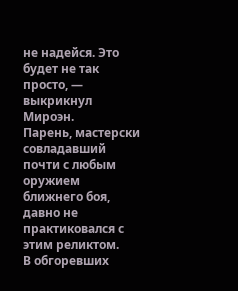не надейся. Это будет не так просто, — выкрикнул Мироэн.
Парень, мастерски совладавший почти с любым оружием ближнего боя, давно не практиковался с этим реликтом.
В обгоревших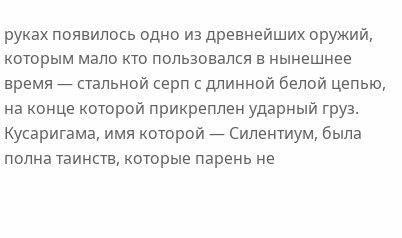руках появилось одно из древнейших оружий, которым мало кто пользовался в нынешнее время — стальной серп с длинной белой цепью, на конце которой прикреплен ударный груз. Кусаригама, имя которой — Силентиум, была полна таинств, которые парень не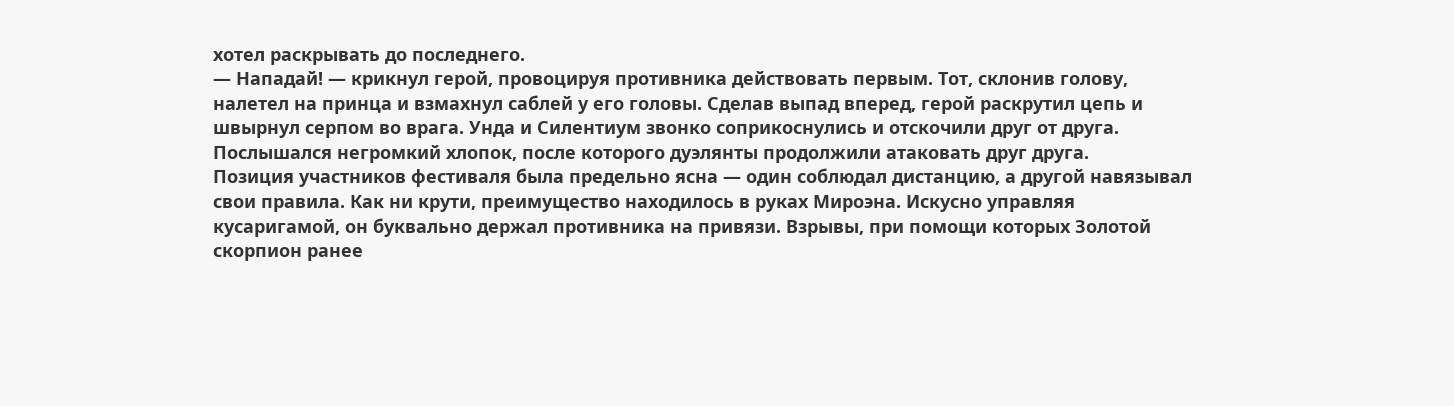хотел раскрывать до последнего.
— Нападай! — крикнул герой, провоцируя противника действовать первым. Тот, склонив голову, налетел на принца и взмахнул саблей у его головы. Сделав выпад вперед, герой раскрутил цепь и швырнул серпом во врага. Унда и Силентиум звонко соприкоснулись и отскочили друг от друга. Послышался негромкий хлопок, после которого дуэлянты продолжили атаковать друг друга.
Позиция участников фестиваля была предельно ясна — один соблюдал дистанцию, а другой навязывал свои правила. Как ни крути, преимущество находилось в руках Мироэна. Искусно управляя кусаригамой, он буквально держал противника на привязи. Взрывы, при помощи которых Золотой скорпион ранее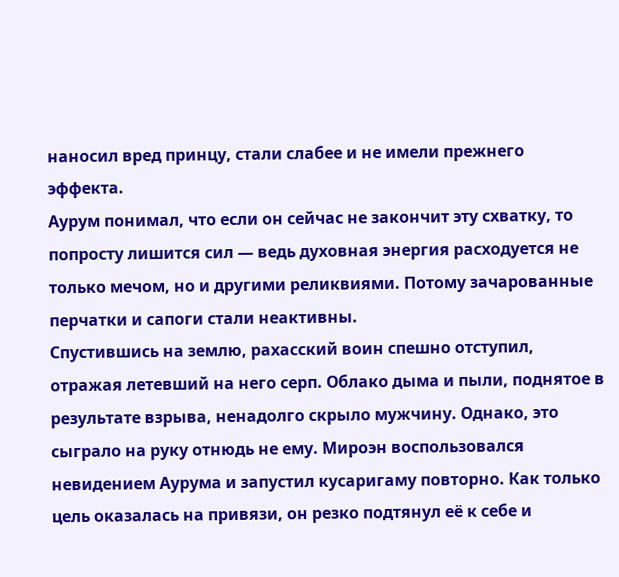наносил вред принцу, стали слабее и не имели прежнего эффекта.
Аурум понимал, что если он сейчас не закончит эту схватку, то попросту лишится сил — ведь духовная энергия расходуется не только мечом, но и другими реликвиями. Потому зачарованные перчатки и сапоги стали неактивны.
Спустившись на землю, рахасский воин спешно отступил, отражая летевший на него серп. Облако дыма и пыли, поднятое в результате взрыва, ненадолго скрыло мужчину. Однако, это сыграло на руку отнюдь не ему. Мироэн воспользовался невидением Аурума и запустил кусаригаму повторно. Как только цель оказалась на привязи, он резко подтянул её к себе и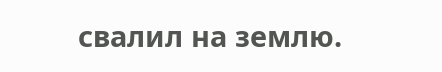свалил на землю.